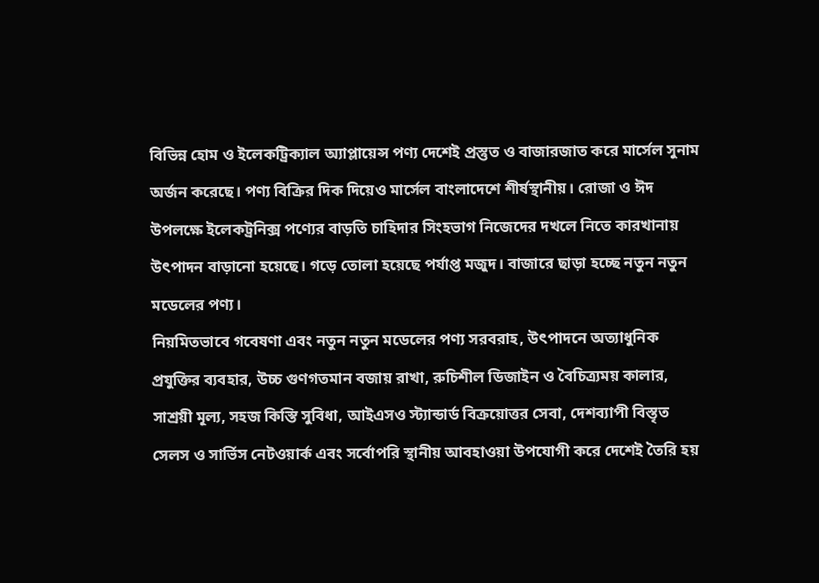বিভিন্ন হোম ও ইলেকট্রিক্যাল অ্যাপ্লায়েন্স পণ্য দেশেই প্রস্তুত ও বাজারজাত করে মার্সেল সুনাম অর্জন করেছে। পণ্য বিক্রির দিক দিয়েও মার্সেল বাংলাদেশে শীর্ষস্থানীয়। রোজা ও ঈদ উপলক্ষে ইলেকট্রনিক্স পণ্যের বাড়তি চাহিদার সিংহভাগ নিজেদের দখলে নিতে কারখানায় উৎপাদন বাড়ানো হয়েছে। গড়ে তোলা হয়েছে পর্যাপ্ত মজুদ। বাজারে ছাড়া হচ্ছে নতুন নতুন মডেলের পণ্য।
নিয়মিতভাবে গবেষণা এবং নতুন নতুন মডেলের পণ্য সরবরাহ, উৎপাদনে অত্যাধুনিক প্রযুক্তির ব্যবহার, উচ্চ গুণগতমান বজায় রাখা, রুচিশীল ডিজাইন ও বৈচিত্র্যময় কালার, সাশ্রয়ী মূল্য, সহজ কিস্তি সুবিধা, আইএসও স্ট্যান্ডার্ড বিক্রয়োত্তর সেবা, দেশব্যাপী বিস্তৃত সেলস ও সার্ভিস নেটওয়ার্ক এবং সর্বোপরি স্থানীয় আবহাওয়া উপযোগী করে দেশেই তৈরি হয়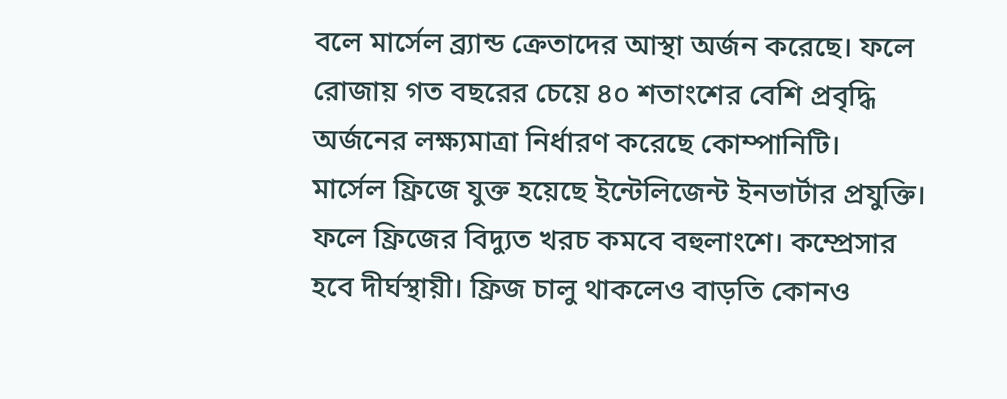বলে মার্সেল ব্র্যান্ড ক্রেতাদের আস্থা অর্জন করেছে। ফলে রোজায় গত বছরের চেয়ে ৪০ শতাংশের বেশি প্রবৃদ্ধি অর্জনের লক্ষ্যমাত্রা নির্ধারণ করেছে কোম্পানিটি।
মার্সেল ফ্রিজে যুক্ত হয়েছে ইন্টেলিজেন্ট ইনভার্টার প্রযুক্তি। ফলে ফ্রিজের বিদ্যুত খরচ কমবে বহুলাংশে। কম্প্রেসার হবে দীর্ঘস্থায়ী। ফ্রিজ চালু থাকলেও বাড়তি কোনও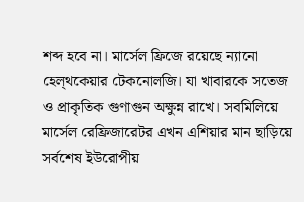শব্দ হবে না। মার্সেল ফ্রিজে রয়েছে ন্যানো হেল্থকেয়ার টেকনোলজি। যা খাবারকে সতেজ ও প্রাকৃতিক গুণাগুন অক্ষুন্ন রাখে। সবমিলিয়ে মার্সেল রেফ্রিজারেটর এখন এশিয়ার মান ছাড়িয়ে সর্বশেষ ইউরোপীয়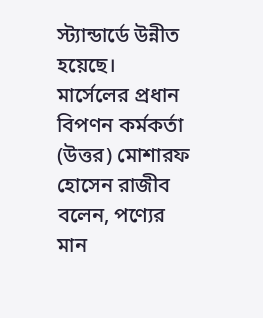স্ট্যান্ডার্ডে উন্নীত হয়েছে।
মার্সেলের প্রধান বিপণন কর্মকর্তা (উত্তর) মোশারফ হোসেন রাজীব বলেন, পণ্যের মান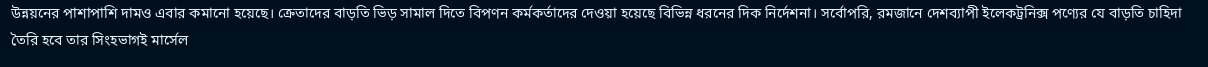উন্নয়নের পাশাপাশি দামও এবার কমানো হয়েছে। ক্রেতাদের বাড়তি ভিড় সামাল দিতে বিপণন কর্মকর্তাদের দেওয়া হয়েছে বিভিন্ন ধরনের দিক নির্দেশনা। সর্বোপরি, রমজানে দেশব্যাপী ইলেকট্রনিক্স পণ্যের যে বাড়তি চাহিদা তৈরি হবে তার সিংহভাগই মার্সেল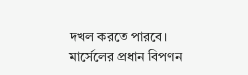দখল করতে পারবে।
মার্সেলের প্রধান বিপণন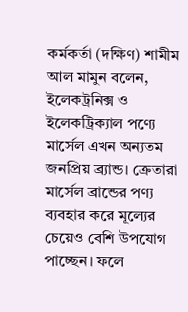কর্মকর্তা (দক্ষিণ) শামীম আল মামুন বলেন, ইলেকট্রনিক্স ও ইলেকট্রিক্যাল পণ্যে মার্সেল এখন অন্যতম জনপ্রিয় ব্র্যান্ড। ক্রেতারা মার্সেল ব্রান্ডের পণ্য ব্যবহার করে মূল্যের চেয়েও বেশি উপযোগ পাচ্ছেন। ফলে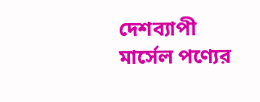দেশব্যাপী মার্সেল পণ্যের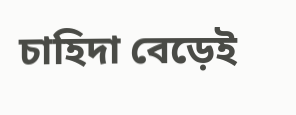চাহিদা বেড়েই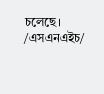চলেছে।
/এসএনএইচ/